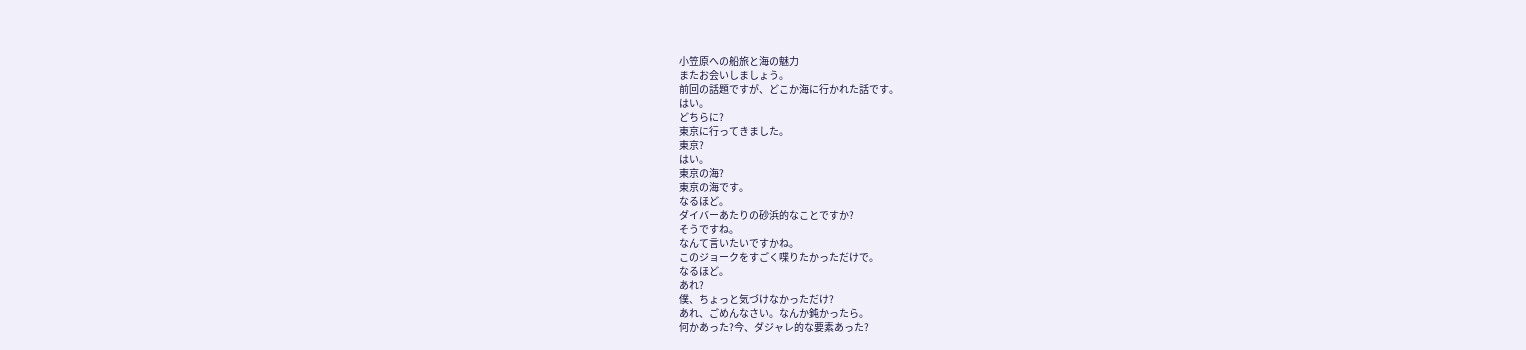小笠原への船旅と海の魅力
またお会いしましょう。
前回の話題ですが、どこか海に行かれた話です。
はい。
どちらに?
東京に行ってきました。
東京?
はい。
東京の海?
東京の海です。
なるほど。
ダイバーあたりの砂浜的なことですか?
そうですね。
なんて言いたいですかね。
このジョークをすごく喋りたかっただけで。
なるほど。
あれ?
僕、ちょっと気づけなかっただけ?
あれ、ごめんなさい。なんか鈍かったら。
何かあった?今、ダジャレ的な要素あった?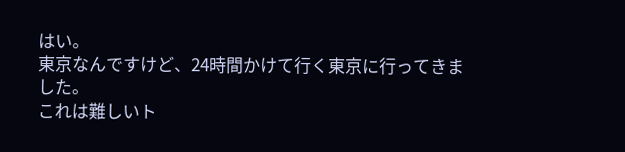はい。
東京なんですけど、24時間かけて行く東京に行ってきました。
これは難しいト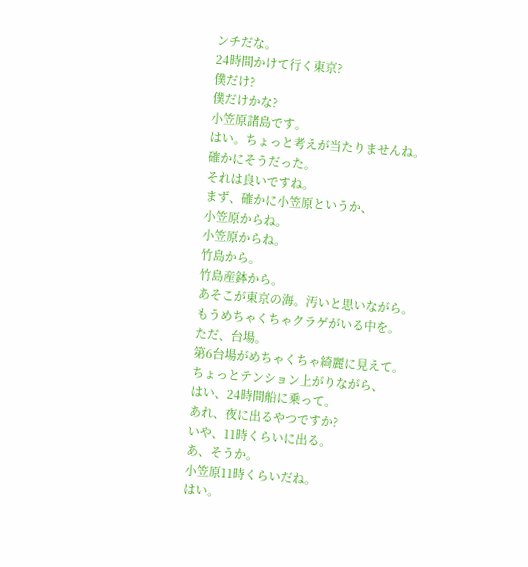ンチだな。
24時間かけて行く東京?
僕だけ?
僕だけかな?
小笠原諸島です。
はい。ちょっと考えが当たりませんね。
確かにそうだった。
それは良いですね。
まず、確かに小笠原というか、
小笠原からね。
小笠原からね。
竹島から。
竹島産鉢から。
あそこが東京の海。汚いと思いながら。
もうめちゃくちゃクラゲがいる中を。
ただ、台場。
第6台場がめちゃくちゃ綺麗に見えて。
ちょっとテンション上がりながら、
はい、24時間船に乗って。
あれ、夜に出るやつですか?
いや、11時くらいに出る。
あ、そうか。
小笠原11時くらいだね。
はい。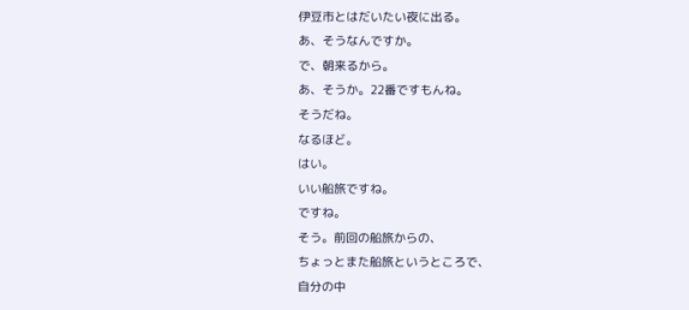伊豆市とはだいたい夜に出る。
あ、そうなんですか。
で、朝来るから。
あ、そうか。22番ですもんね。
そうだね。
なるほど。
はい。
いい船旅ですね。
ですね。
そう。前回の船旅からの、
ちょっとまた船旅というところで、
自分の中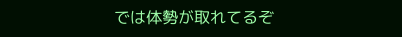では体勢が取れてるぞ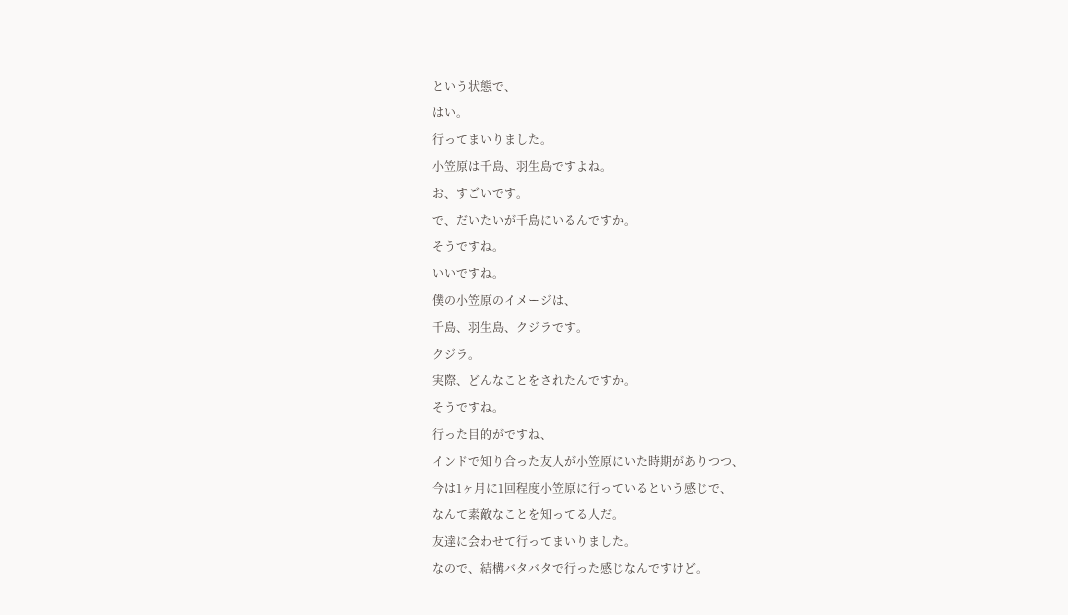という状態で、
はい。
行ってまいりました。
小笠原は千島、羽生島ですよね。
お、すごいです。
で、だいたいが千島にいるんですか。
そうですね。
いいですね。
僕の小笠原のイメージは、
千島、羽生島、クジラです。
クジラ。
実際、どんなことをされたんですか。
そうですね。
行った目的がですね、
インドで知り合った友人が小笠原にいた時期がありつつ、
今は1ヶ月に1回程度小笠原に行っているという感じで、
なんて素敵なことを知ってる人だ。
友達に会わせて行ってまいりました。
なので、結構バタバタで行った感じなんですけど。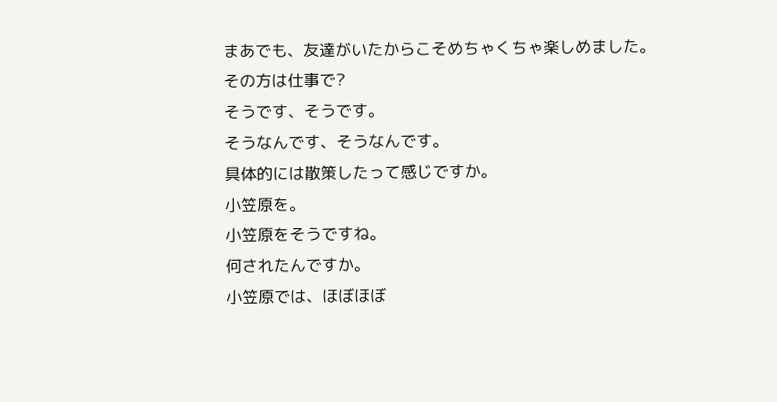まあでも、友達がいたからこそめちゃくちゃ楽しめました。
その方は仕事で?
そうです、そうです。
そうなんです、そうなんです。
具体的には散策したって感じですか。
小笠原を。
小笠原をそうですね。
何されたんですか。
小笠原では、ほぼほぼ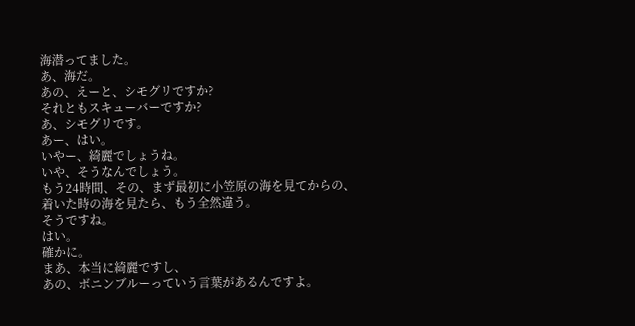海潜ってました。
あ、海だ。
あの、えーと、シモグリですか?
それともスキューバーですか?
あ、シモグリです。
あー、はい。
いやー、綺麗でしょうね。
いや、そうなんでしょう。
もう24時間、その、まず最初に小笠原の海を見てからの、
着いた時の海を見たら、もう全然違う。
そうですね。
はい。
確かに。
まあ、本当に綺麗ですし、
あの、ボニンブルーっていう言葉があるんですよ。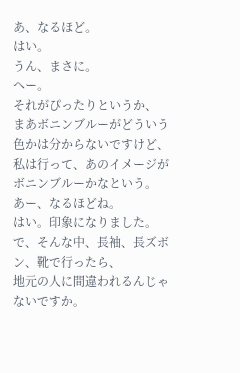あ、なるほど。
はい。
うん、まさに。
へー。
それがぴったりというか、
まあボニンブルーがどういう色かは分からないですけど、
私は行って、あのイメージがボニンブルーかなという。
あー、なるほどね。
はい。印象になりました。
で、そんな中、長袖、長ズボン、靴で行ったら、
地元の人に間違われるんじゃないですか。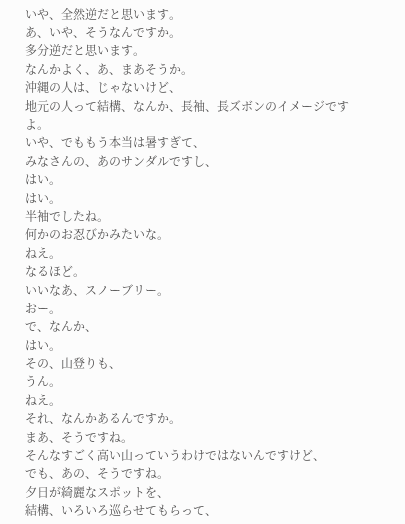いや、全然逆だと思います。
あ、いや、そうなんですか。
多分逆だと思います。
なんかよく、あ、まあそうか。
沖縄の人は、じゃないけど、
地元の人って結構、なんか、長袖、長ズボンのイメージですよ。
いや、でももう本当は暑すぎて、
みなさんの、あのサンダルですし、
はい。
はい。
半袖でしたね。
何かのお忍びかみたいな。
ねえ。
なるほど。
いいなあ、スノーブリー。
おー。
で、なんか、
はい。
その、山登りも、
うん。
ねえ。
それ、なんかあるんですか。
まあ、そうですね。
そんなすごく高い山っていうわけではないんですけど、
でも、あの、そうですね。
夕日が綺麗なスポットを、
結構、いろいろ巡らせてもらって、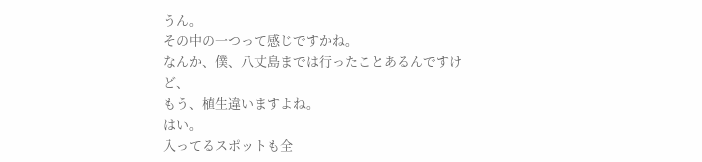うん。
その中の一つって感じですかね。
なんか、僕、八丈島までは行ったことあるんですけど、
もう、植生違いますよね。
はい。
入ってるスポットも全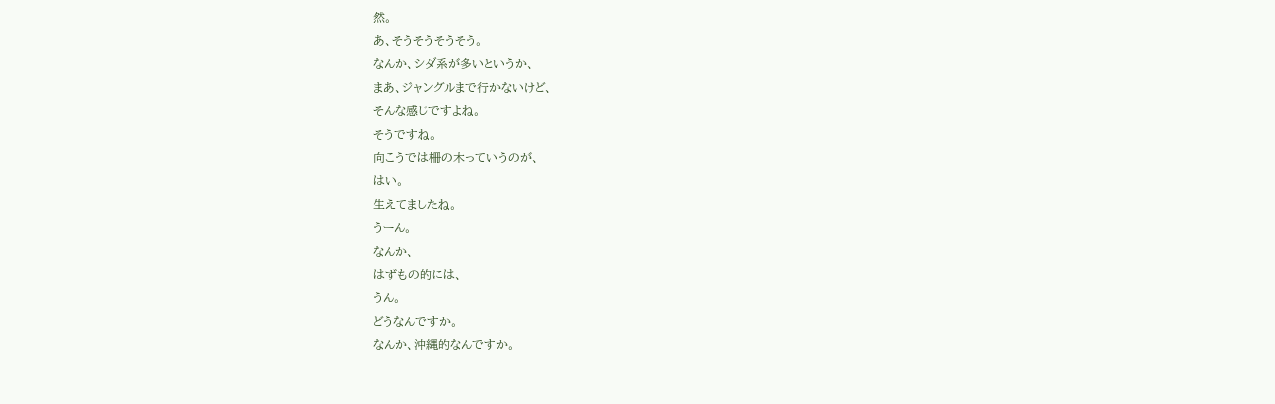然。
あ、そうそうそうそう。
なんか、シダ系が多いというか、
まあ、ジャングルまで行かないけど、
そんな感じですよね。
そうですね。
向こうでは柵の木っていうのが、
はい。
生えてましたね。
うーん。
なんか、
はずもの的には、
うん。
どうなんですか。
なんか、沖縄的なんですか。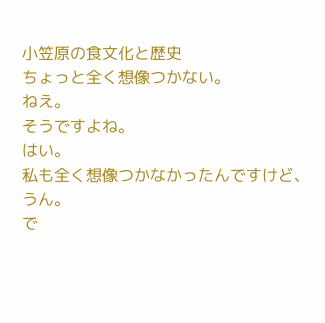小笠原の食文化と歴史
ちょっと全く想像つかない。
ねえ。
そうですよね。
はい。
私も全く想像つかなかったんですけど、
うん。
で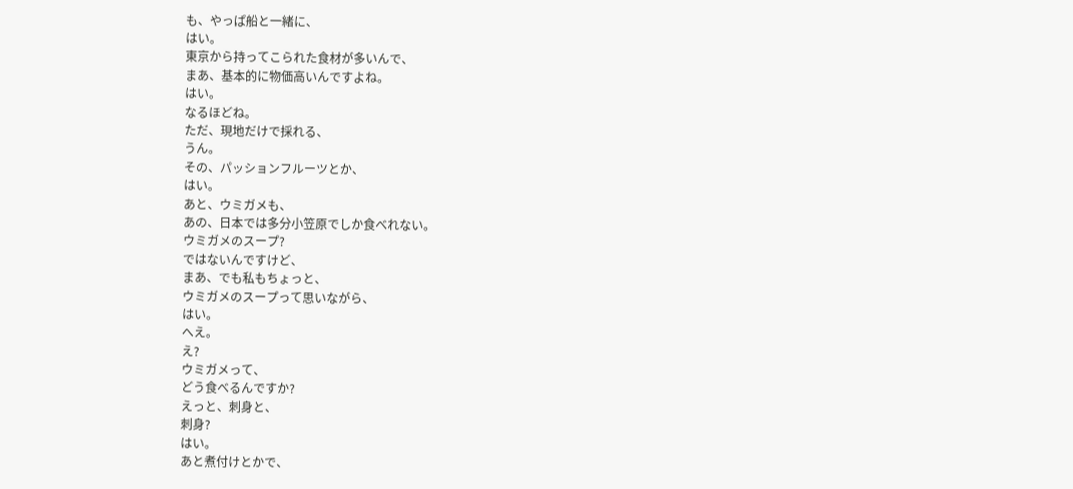も、やっぱ船と一緒に、
はい。
東京から持ってこられた食材が多いんで、
まあ、基本的に物価高いんですよね。
はい。
なるほどね。
ただ、現地だけで採れる、
うん。
その、パッションフルーツとか、
はい。
あと、ウミガメも、
あの、日本では多分小笠原でしか食べれない。
ウミガメのスープ?
ではないんですけど、
まあ、でも私もちょっと、
ウミガメのスープって思いながら、
はい。
へえ。
え?
ウミガメって、
どう食べるんですか?
えっと、刺身と、
刺身?
はい。
あと煮付けとかで、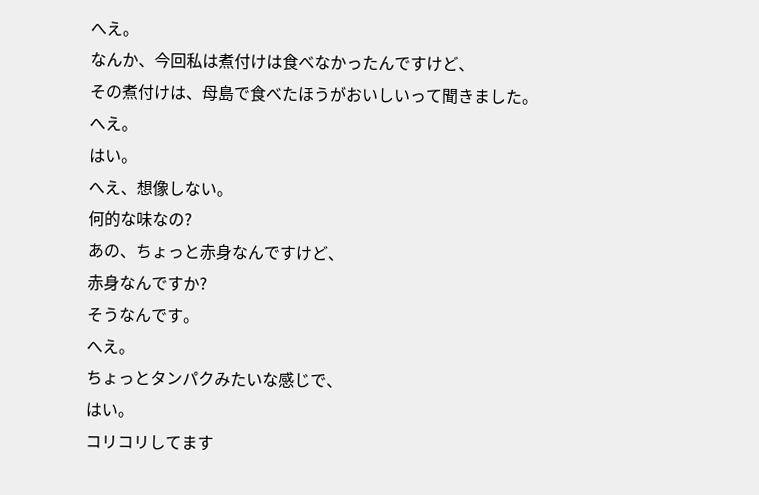へえ。
なんか、今回私は煮付けは食べなかったんですけど、
その煮付けは、母島で食べたほうがおいしいって聞きました。
へえ。
はい。
へえ、想像しない。
何的な味なの?
あの、ちょっと赤身なんですけど、
赤身なんですか?
そうなんです。
へえ。
ちょっとタンパクみたいな感じで、
はい。
コリコリしてます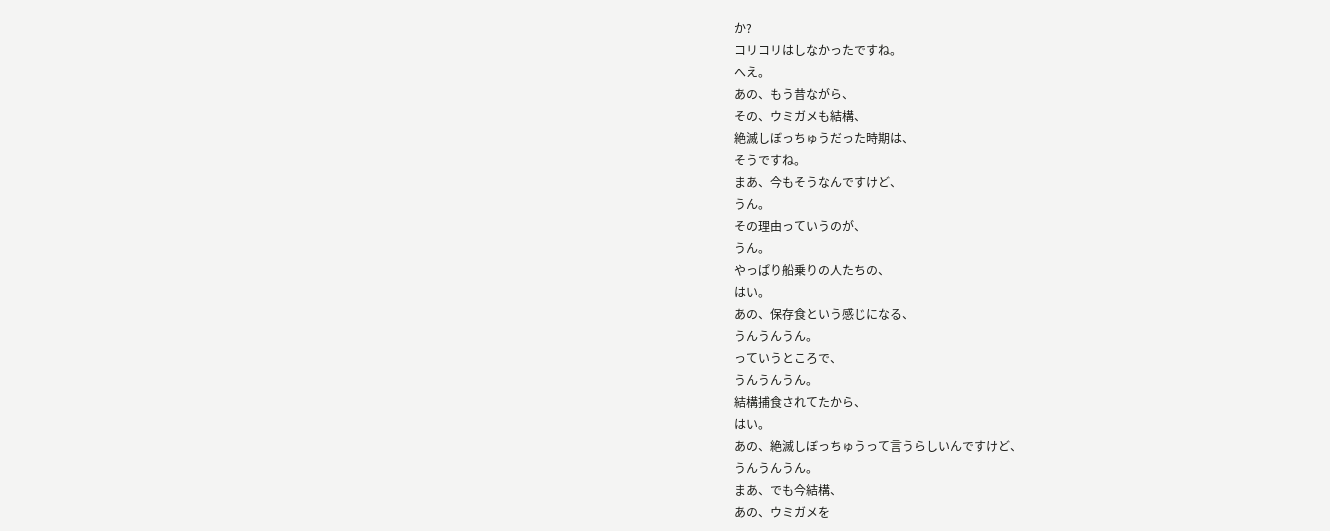か?
コリコリはしなかったですね。
へえ。
あの、もう昔ながら、
その、ウミガメも結構、
絶滅しぼっちゅうだった時期は、
そうですね。
まあ、今もそうなんですけど、
うん。
その理由っていうのが、
うん。
やっぱり船乗りの人たちの、
はい。
あの、保存食という感じになる、
うんうんうん。
っていうところで、
うんうんうん。
結構捕食されてたから、
はい。
あの、絶滅しぼっちゅうって言うらしいんですけど、
うんうんうん。
まあ、でも今結構、
あの、ウミガメを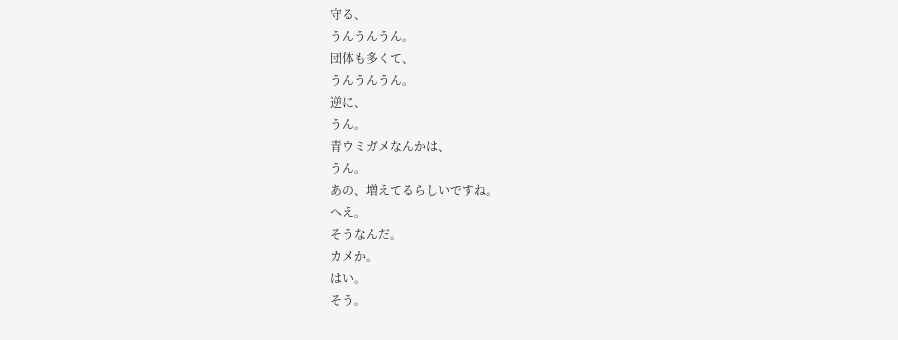守る、
うんうんうん。
団体も多くて、
うんうんうん。
逆に、
うん。
青ウミガメなんかは、
うん。
あの、増えてるらしいですね。
へえ。
そうなんだ。
カメか。
はい。
そう。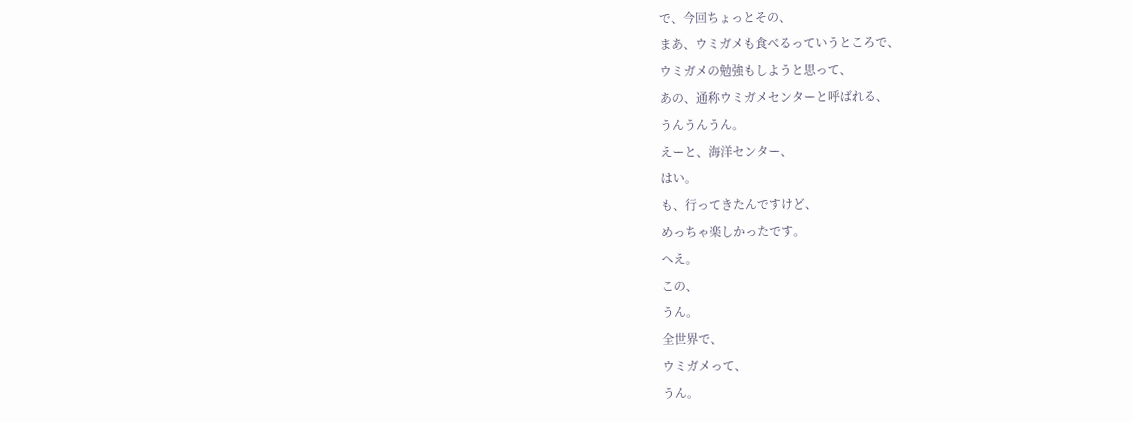で、今回ちょっとその、
まあ、ウミガメも食べるっていうところで、
ウミガメの勉強もしようと思って、
あの、通称ウミガメセンターと呼ばれる、
うんうんうん。
えーと、海洋センター、
はい。
も、行ってきたんですけど、
めっちゃ楽しかったです。
へえ。
この、
うん。
全世界で、
ウミガメって、
うん。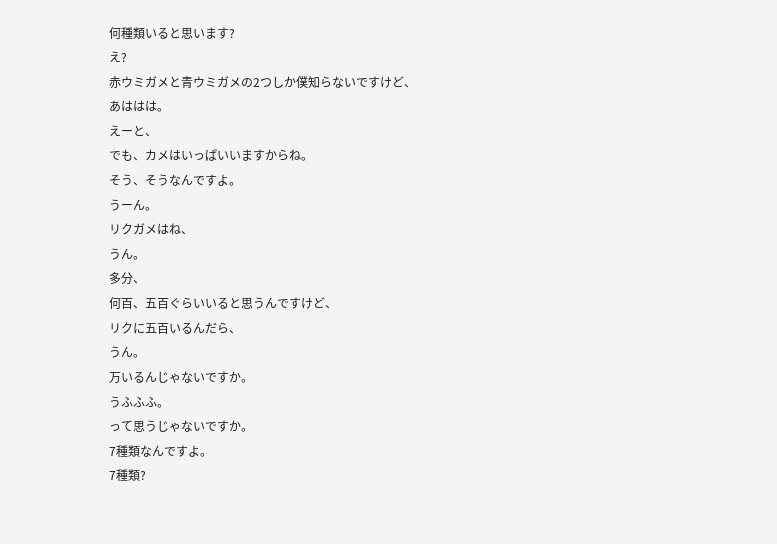何種類いると思います?
え?
赤ウミガメと青ウミガメの2つしか僕知らないですけど、
あははは。
えーと、
でも、カメはいっぱいいますからね。
そう、そうなんですよ。
うーん。
リクガメはね、
うん。
多分、
何百、五百ぐらいいると思うんですけど、
リクに五百いるんだら、
うん。
万いるんじゃないですか。
うふふふ。
って思うじゃないですか。
7種類なんですよ。
7種類?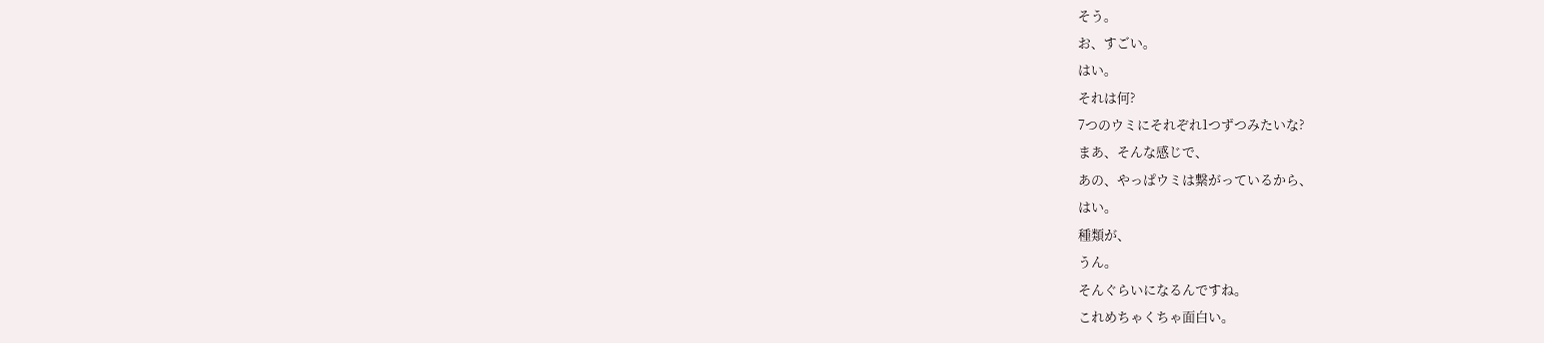そう。
お、すごい。
はい。
それは何?
7つのウミにそれぞれ1つずつみたいな?
まあ、そんな感じで、
あの、やっぱウミは繋がっているから、
はい。
種類が、
うん。
そんぐらいになるんですね。
これめちゃくちゃ面白い。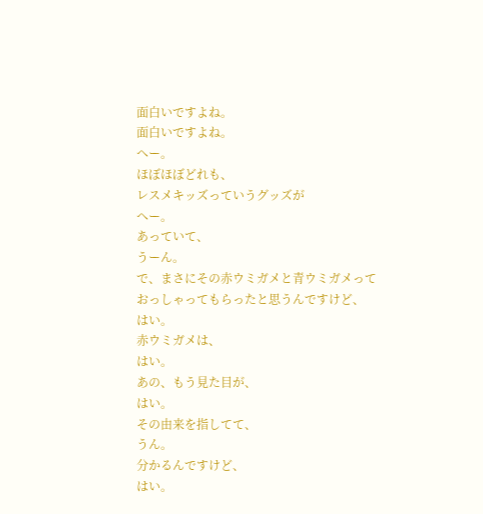面白いですよね。
面白いですよね。
へー。
ほぼほぼどれも、
レスメキッズっていうグッズが
へー。
あっていて、
うーん。
で、まさにその赤ウミガメと青ウミガメって
おっしゃってもらったと思うんですけど、
はい。
赤ウミガメは、
はい。
あの、もう見た目が、
はい。
その由来を指してて、
うん。
分かるんですけど、
はい。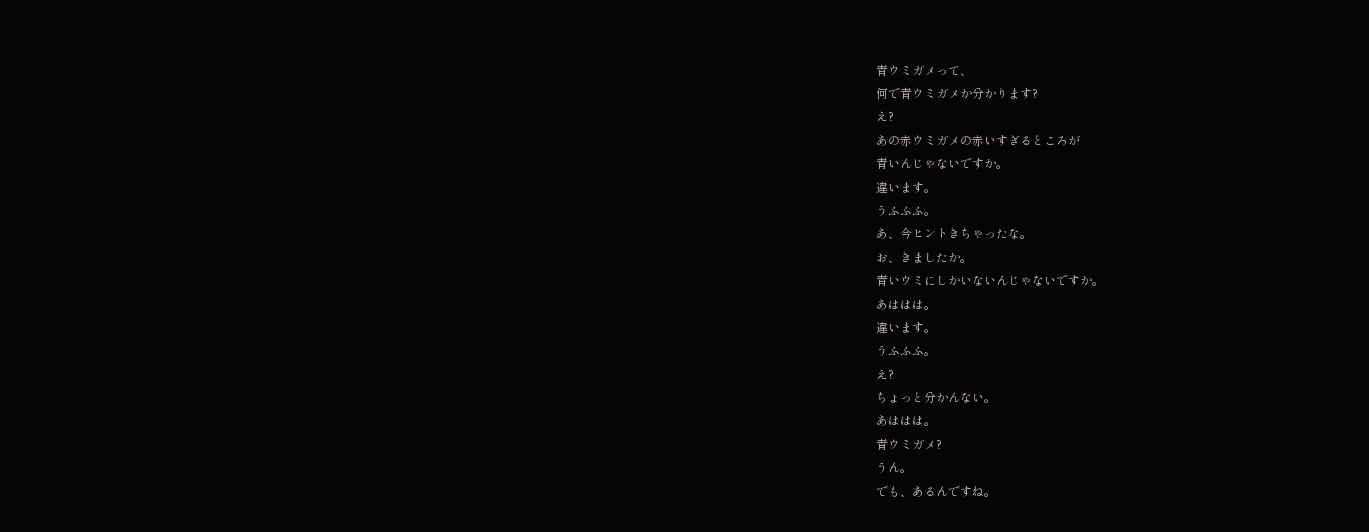青ウミガメって、
何で青ウミガメか分かります?
え?
あの赤ウミガメの赤いすぎるところが
青いんじゃないですか。
違います。
うふふふ。
あ、今ヒントきちゃったな。
お、きましたか。
青いウミにしかいないんじゃないですか。
あははは。
違います。
うふふふ。
え?
ちょっと分かんない。
あははは。
青ウミガメ?
うん。
でも、あるんですね。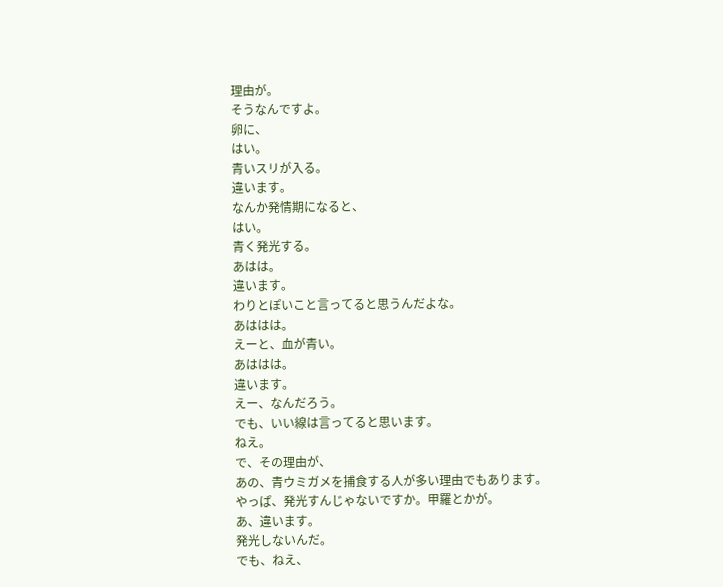理由が。
そうなんですよ。
卵に、
はい。
青いスリが入る。
違います。
なんか発情期になると、
はい。
青く発光する。
あはは。
違います。
わりとぽいこと言ってると思うんだよな。
あははは。
えーと、血が青い。
あははは。
違います。
えー、なんだろう。
でも、いい線は言ってると思います。
ねえ。
で、その理由が、
あの、青ウミガメを捕食する人が多い理由でもあります。
やっぱ、発光すんじゃないですか。甲羅とかが。
あ、違います。
発光しないんだ。
でも、ねえ、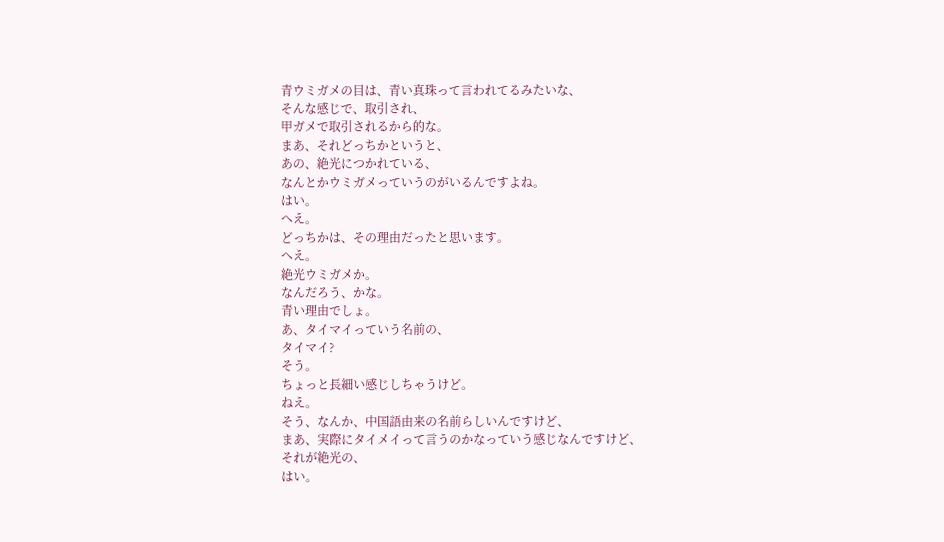青ウミガメの目は、青い真珠って言われてるみたいな、
そんな感じで、取引され、
甲ガメで取引されるから的な。
まあ、それどっちかというと、
あの、絶光につかれている、
なんとかウミガメっていうのがいるんですよね。
はい。
へえ。
どっちかは、その理由だったと思います。
へえ。
絶光ウミガメか。
なんだろう、かな。
青い理由でしょ。
あ、タイマイっていう名前の、
タイマイ?
そう。
ちょっと長細い感じしちゃうけど。
ねえ。
そう、なんか、中国語由来の名前らしいんですけど、
まあ、実際にタイメイって言うのかなっていう感じなんですけど、
それが絶光の、
はい。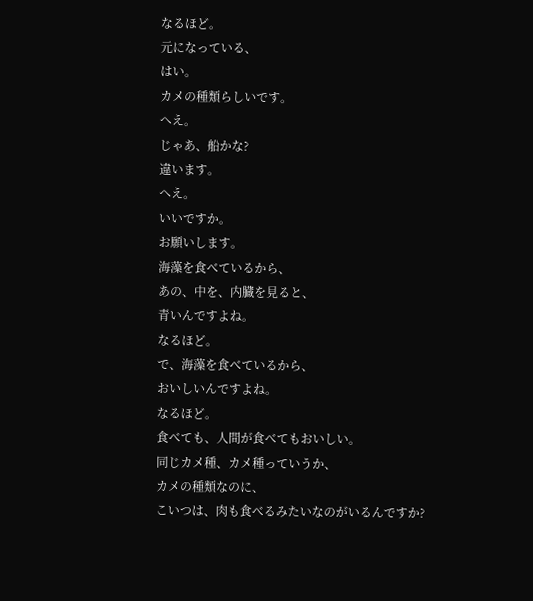なるほど。
元になっている、
はい。
カメの種類らしいです。
へえ。
じゃあ、船かな?
違います。
へえ。
いいですか。
お願いします。
海藻を食べているから、
あの、中を、内臓を見ると、
青いんですよね。
なるほど。
で、海藻を食べているから、
おいしいんですよね。
なるほど。
食べても、人間が食べてもおいしい。
同じカメ種、カメ種っていうか、
カメの種類なのに、
こいつは、肉も食べるみたいなのがいるんですか?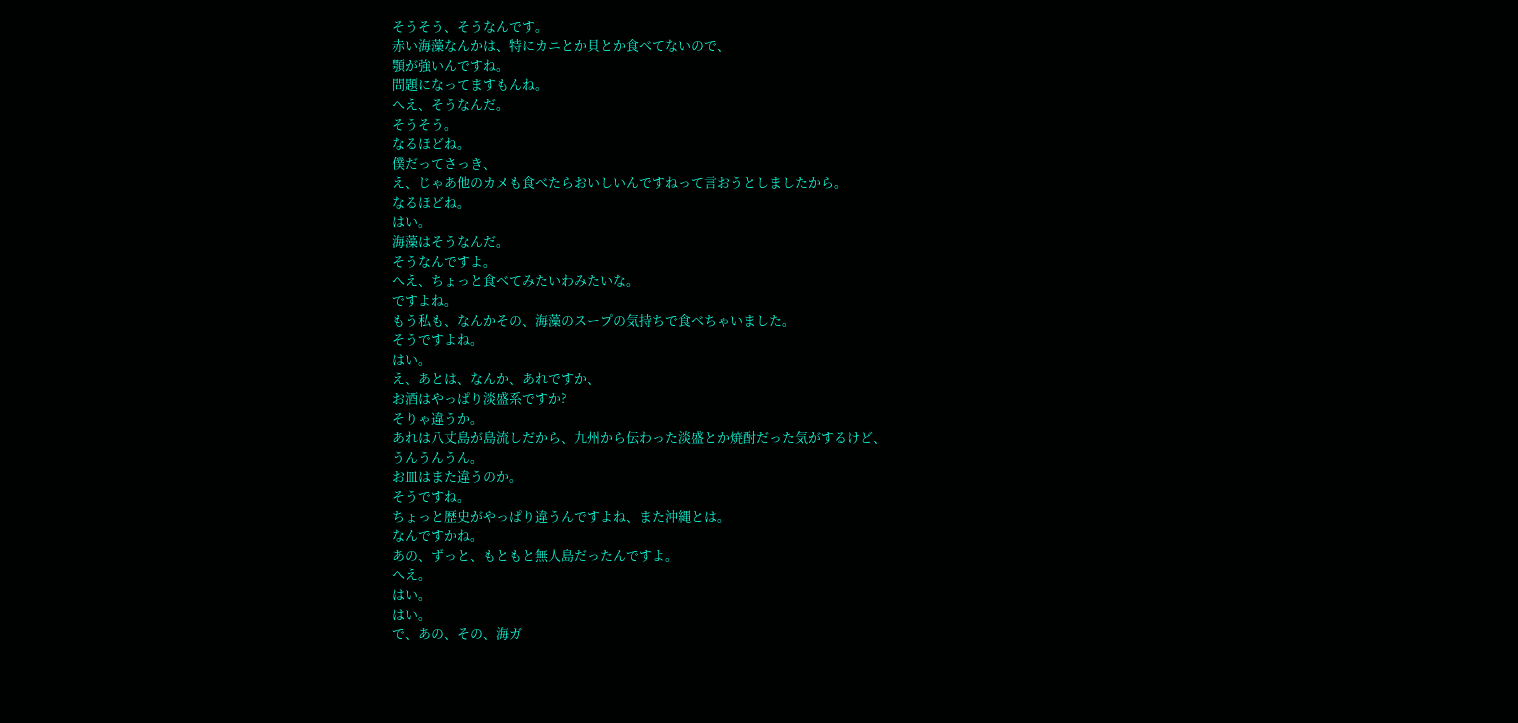そうそう、そうなんです。
赤い海藻なんかは、特にカニとか貝とか食べてないので、
顎が強いんですね。
問題になってますもんね。
へえ、そうなんだ。
そうそう。
なるほどね。
僕だってさっき、
え、じゃあ他のカメも食べたらおいしいんですねって言おうとしましたから。
なるほどね。
はい。
海藻はそうなんだ。
そうなんですよ。
へえ、ちょっと食べてみたいわみたいな。
ですよね。
もう私も、なんかその、海藻のスープの気持ちで食べちゃいました。
そうですよね。
はい。
え、あとは、なんか、あれですか、
お酒はやっぱり淡盛系ですか?
そりゃ違うか。
あれは八丈島が島流しだから、九州から伝わった淡盛とか焼酎だった気がするけど、
うんうんうん。
お皿はまた違うのか。
そうですね。
ちょっと歴史がやっぱり違うんですよね、また沖縄とは。
なんですかね。
あの、ずっと、もともと無人島だったんですよ。
へえ。
はい。
はい。
で、あの、その、海ガ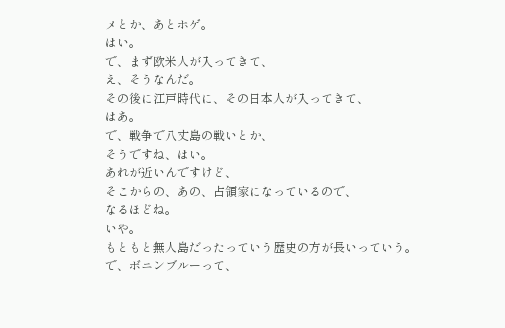メとか、あとホゲ。
はい。
で、まず欧米人が入ってきて、
え、そうなんだ。
その後に江戸時代に、その日本人が入ってきて、
はあ。
で、戦争で八丈島の戦いとか、
そうですね、はい。
あれが近いんですけど、
そこからの、あの、占領家になっているので、
なるほどね。
いや。
もともと無人島だったっていう歴史の方が長いっていう。
で、ボニンブルーって、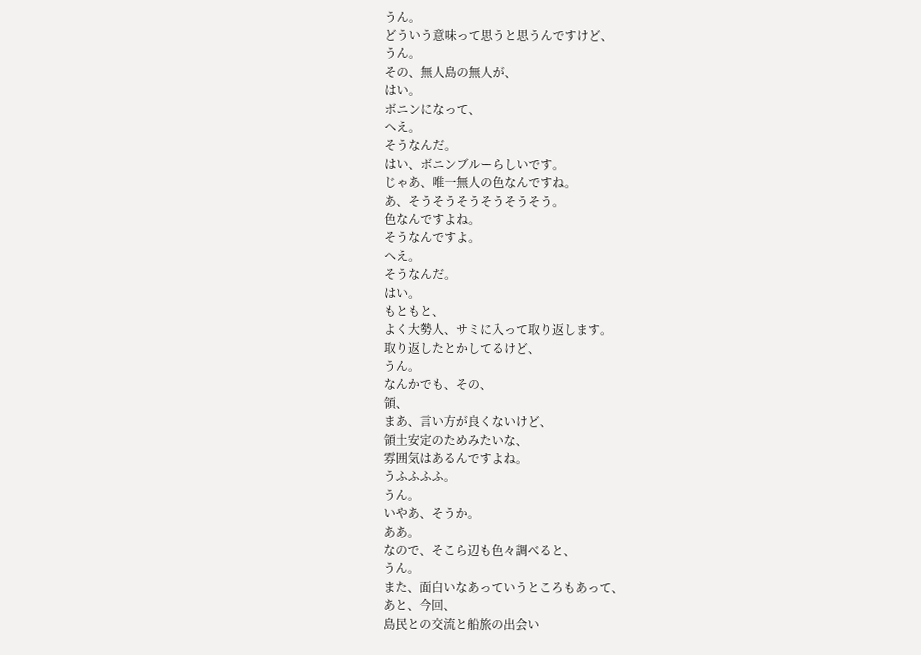うん。
どういう意味って思うと思うんですけど、
うん。
その、無人島の無人が、
はい。
ボニンになって、
へえ。
そうなんだ。
はい、ボニンブルーらしいです。
じゃあ、唯一無人の色なんですね。
あ、そうそうそうそうそうそう。
色なんですよね。
そうなんですよ。
へえ。
そうなんだ。
はい。
もともと、
よく大勢人、サミに入って取り返します。
取り返したとかしてるけど、
うん。
なんかでも、その、
領、
まあ、言い方が良くないけど、
領土安定のためみたいな、
雰囲気はあるんですよね。
うふふふふ。
うん。
いやあ、そうか。
ああ。
なので、そこら辺も色々調べると、
うん。
また、面白いなあっていうところもあって、
あと、今回、
島民との交流と船旅の出会い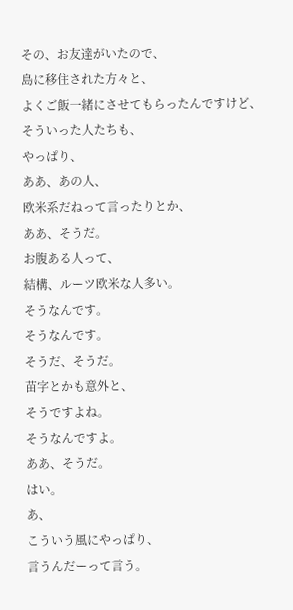その、お友達がいたので、
島に移住された方々と、
よくご飯一緒にさせてもらったんですけど、
そういった人たちも、
やっぱり、
ああ、あの人、
欧米系だねって言ったりとか、
ああ、そうだ。
お腹ある人って、
結構、ルーツ欧米な人多い。
そうなんです。
そうなんです。
そうだ、そうだ。
苗字とかも意外と、
そうですよね。
そうなんですよ。
ああ、そうだ。
はい。
あ、
こういう風にやっぱり、
言うんだーって言う。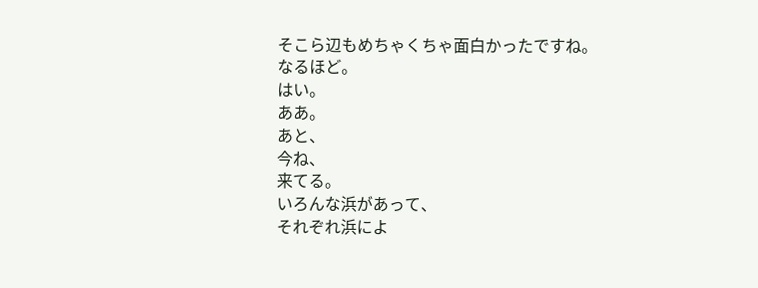そこら辺もめちゃくちゃ面白かったですね。
なるほど。
はい。
ああ。
あと、
今ね、
来てる。
いろんな浜があって、
それぞれ浜によ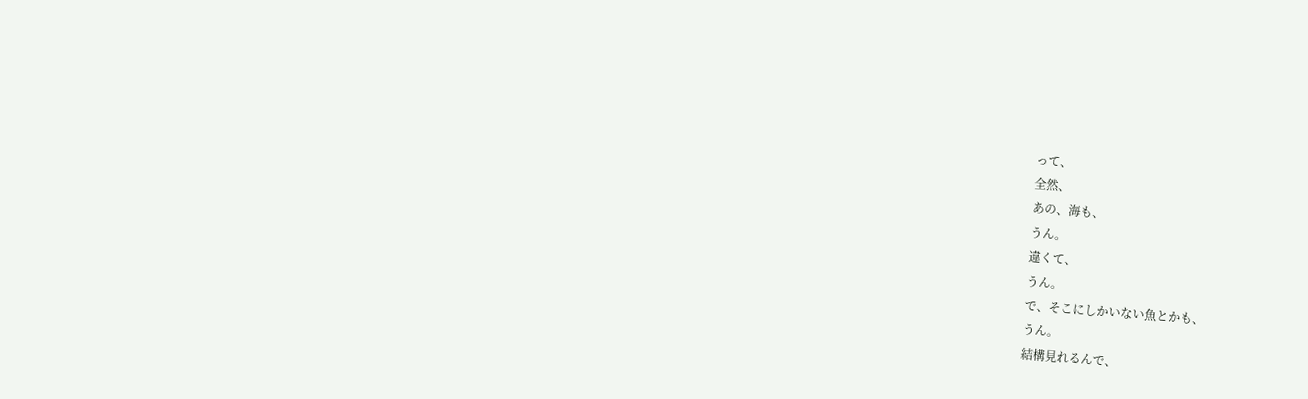って、
全然、
あの、海も、
うん。
違くて、
うん。
で、そこにしかいない魚とかも、
うん。
結構見れるんで、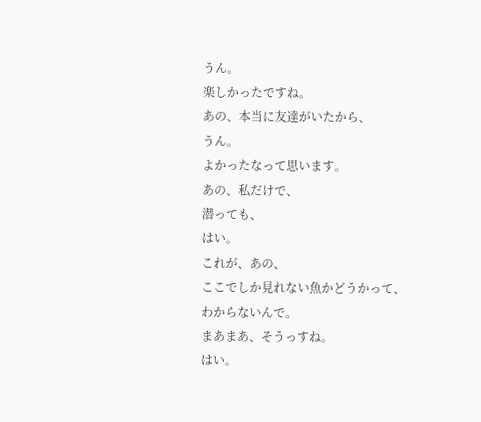うん。
楽しかったですね。
あの、本当に友達がいたから、
うん。
よかったなって思います。
あの、私だけで、
潜っても、
はい。
これが、あの、
ここでしか見れない魚かどうかって、
わからないんで。
まあまあ、そうっすね。
はい。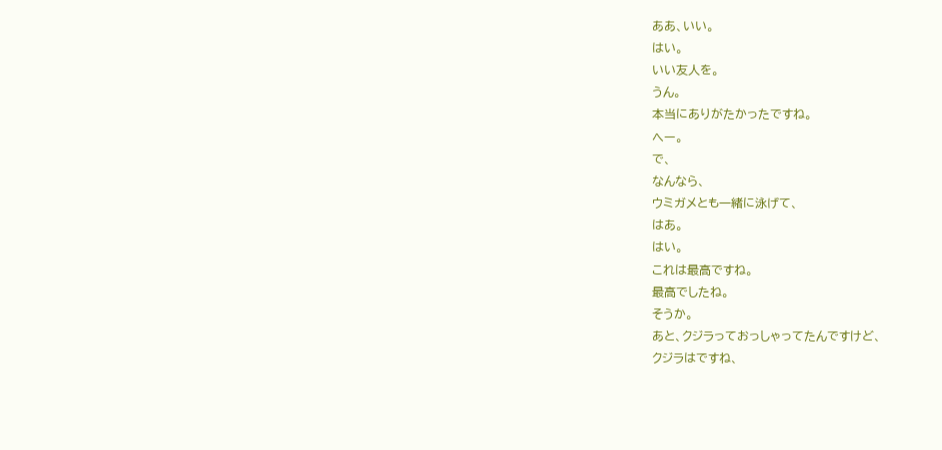ああ、いい。
はい。
いい友人を。
うん。
本当にありがたかったですね。
へー。
で、
なんなら、
ウミガメとも一緒に泳げて、
はあ。
はい。
これは最高ですね。
最高でしたね。
そうか。
あと、クジラっておっしゃってたんですけど、
クジラはですね、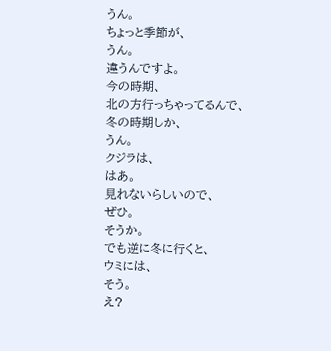うん。
ちょっと季節が、
うん。
違うんですよ。
今の時期、
北の方行っちゃってるんで、
冬の時期しか、
うん。
クジラは、
はあ。
見れないらしいので、
ぜひ。
そうか。
でも逆に冬に行くと、
ウミには、
そう。
え?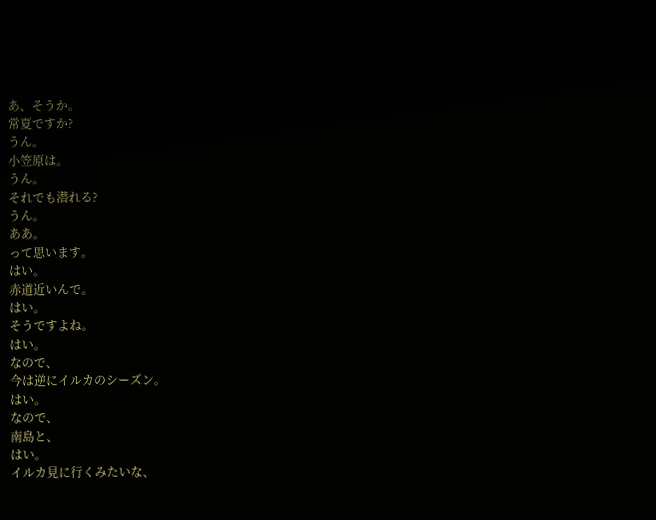あ、そうか。
常夏ですか?
うん。
小笠原は。
うん。
それでも潜れる?
うん。
ああ。
って思います。
はい。
赤道近いんで。
はい。
そうですよね。
はい。
なので、
今は逆にイルカのシーズン。
はい。
なので、
南島と、
はい。
イルカ見に行くみたいな、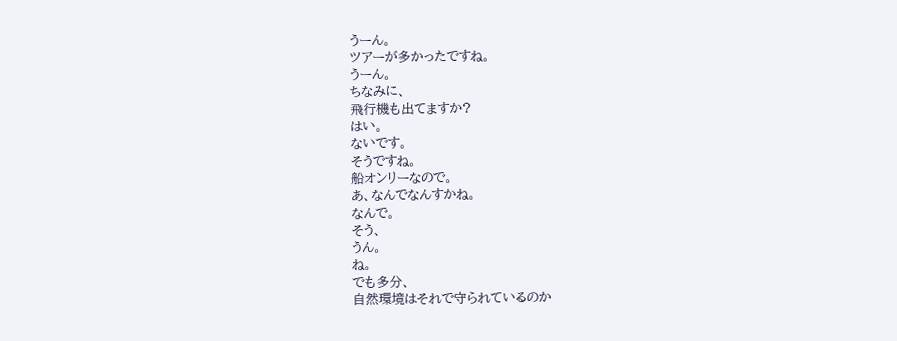うーん。
ツアーが多かったですね。
うーん。
ちなみに、
飛行機も出てますか?
はい。
ないです。
そうですね。
船オンリーなので。
あ、なんでなんすかね。
なんで。
そう、
うん。
ね。
でも多分、
自然環境はそれで守られているのか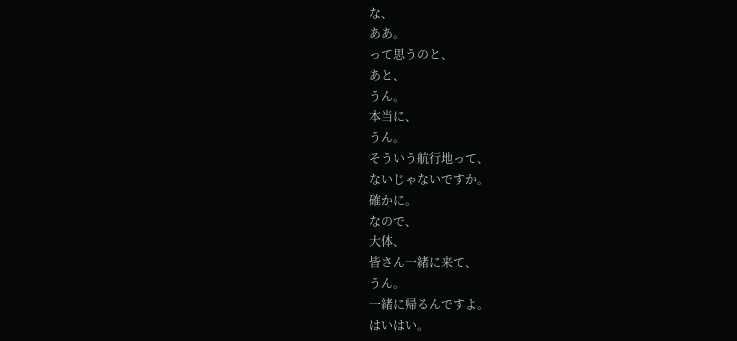な、
ああ。
って思うのと、
あと、
うん。
本当に、
うん。
そういう航行地って、
ないじゃないですか。
確かに。
なので、
大体、
皆さん一緒に来て、
うん。
一緒に帰るんですよ。
はいはい。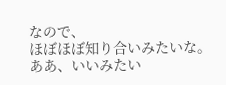なので、
ほぼほぼ知り合いみたいな。
ああ、いいみたい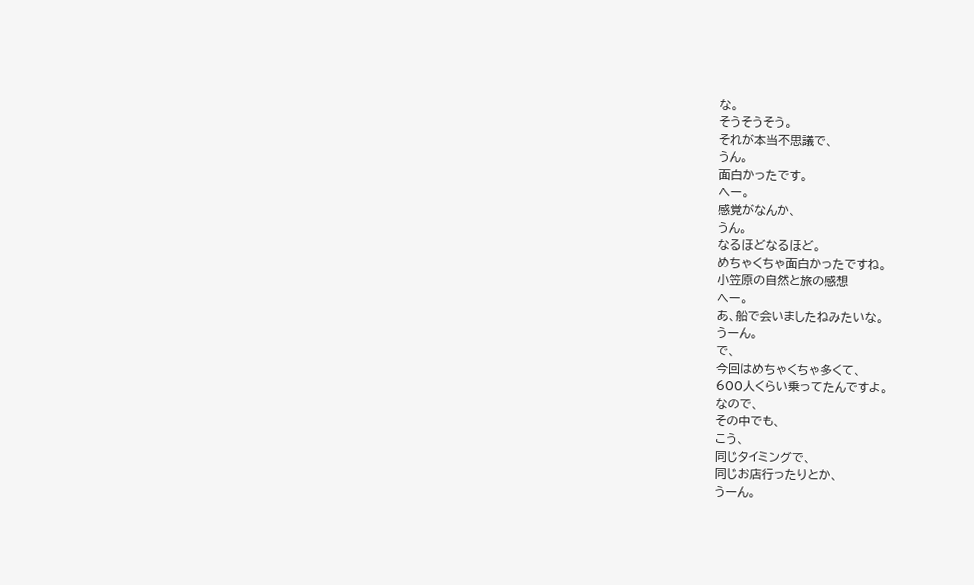な。
そうそうそう。
それが本当不思議で、
うん。
面白かったです。
へー。
感覚がなんか、
うん。
なるほどなるほど。
めちゃくちゃ面白かったですね。
小笠原の自然と旅の感想
へー。
あ、船で会いましたねみたいな。
うーん。
で、
今回はめちゃくちゃ多くて、
600人くらい乗ってたんですよ。
なので、
その中でも、
こう、
同じタイミングで、
同じお店行ったりとか、
うーん。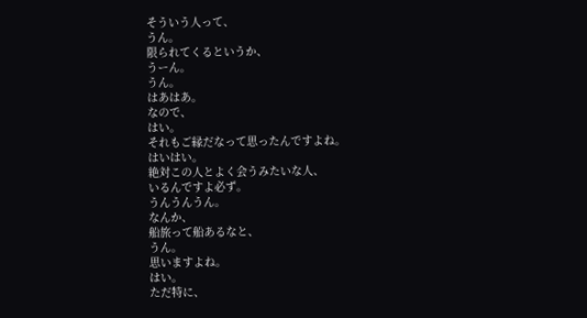そういう人って、
うん。
限られてくるというか、
うーん。
うん。
はあはあ。
なので、
はい。
それもご縁だなって思ったんですよね。
はいはい。
絶対この人とよく会うみたいな人、
いるんですよ必ず。
うんうんうん。
なんか、
船旅って船あるなと、
うん。
思いますよね。
はい。
ただ特に、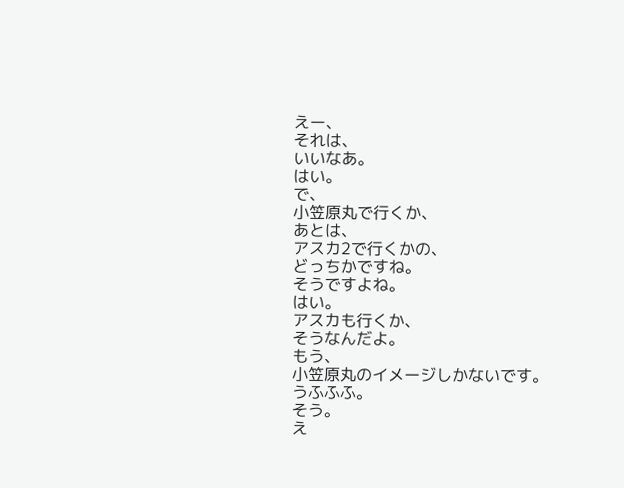えー、
それは、
いいなあ。
はい。
で、
小笠原丸で行くか、
あとは、
アスカ2で行くかの、
どっちかですね。
そうですよね。
はい。
アスカも行くか、
そうなんだよ。
もう、
小笠原丸のイメージしかないです。
うふふふ。
そう。
え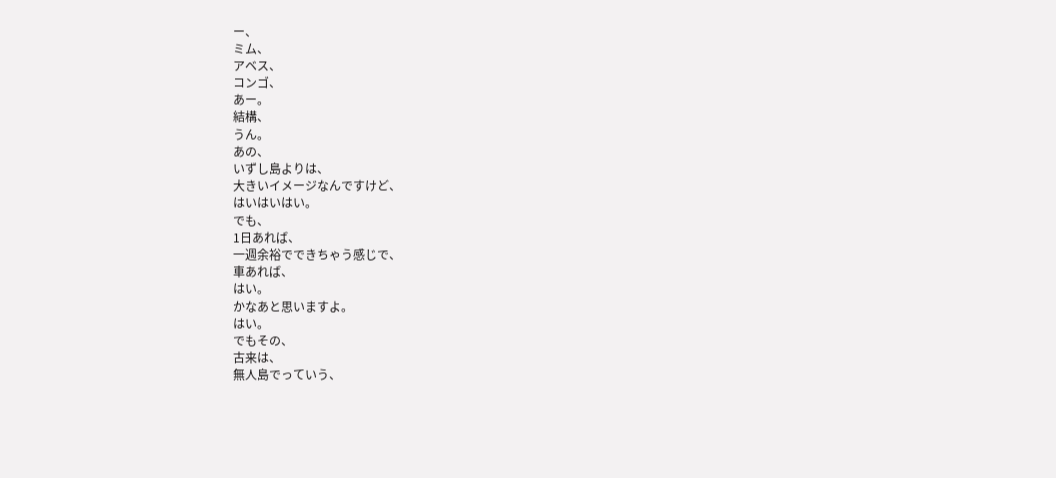ー、
ミム、
アベス、
コンゴ、
あー。
結構、
うん。
あの、
いずし島よりは、
大きいイメージなんですけど、
はいはいはい。
でも、
1日あれば、
一週余裕でできちゃう感じで、
車あれば、
はい。
かなあと思いますよ。
はい。
でもその、
古来は、
無人島でっていう、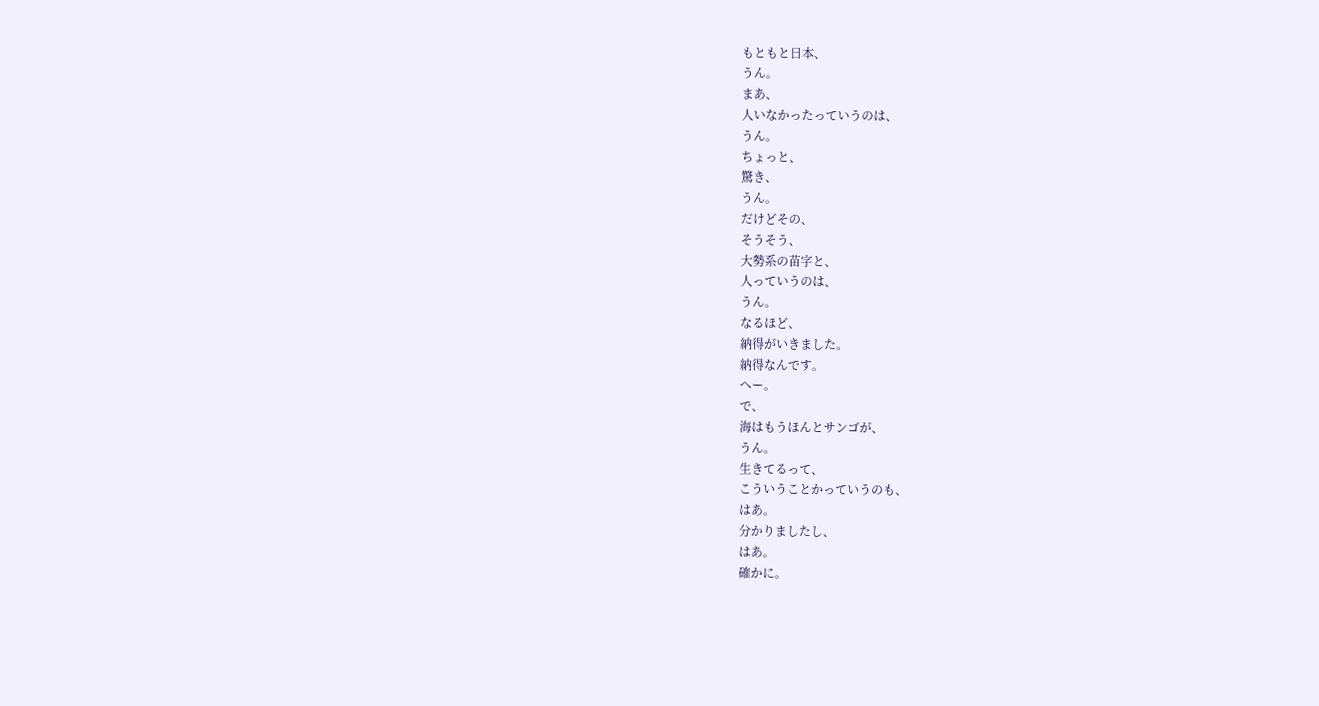もともと日本、
うん。
まあ、
人いなかったっていうのは、
うん。
ちょっと、
驚き、
うん。
だけどその、
そうそう、
大勢系の苗字と、
人っていうのは、
うん。
なるほど、
納得がいきました。
納得なんです。
へー。
で、
海はもうほんとサンゴが、
うん。
生きてるって、
こういうことかっていうのも、
はあ。
分かりましたし、
はあ。
確かに。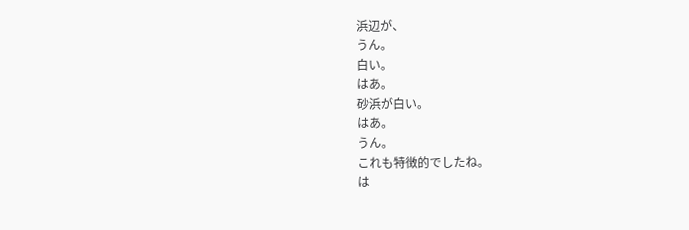浜辺が、
うん。
白い。
はあ。
砂浜が白い。
はあ。
うん。
これも特徴的でしたね。
は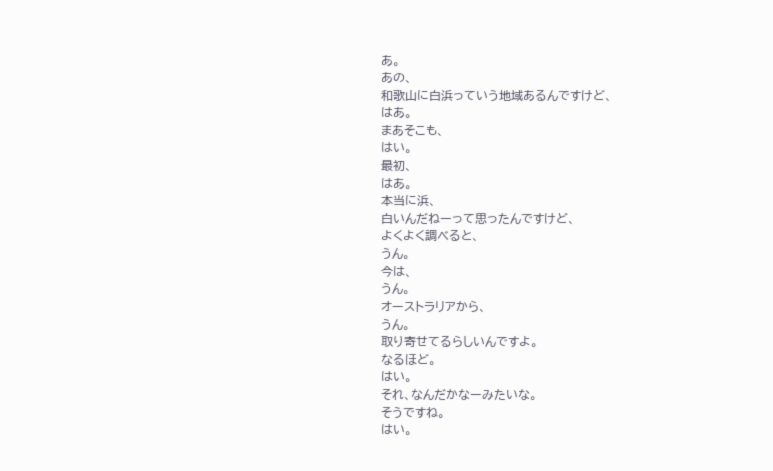あ。
あの、
和歌山に白浜っていう地域あるんですけど、
はあ。
まあそこも、
はい。
最初、
はあ。
本当に浜、
白いんだねーって思ったんですけど、
よくよく調べると、
うん。
今は、
うん。
オーストラリアから、
うん。
取り寄せてるらしいんですよ。
なるほど。
はい。
それ、なんだかなーみたいな。
そうですね。
はい。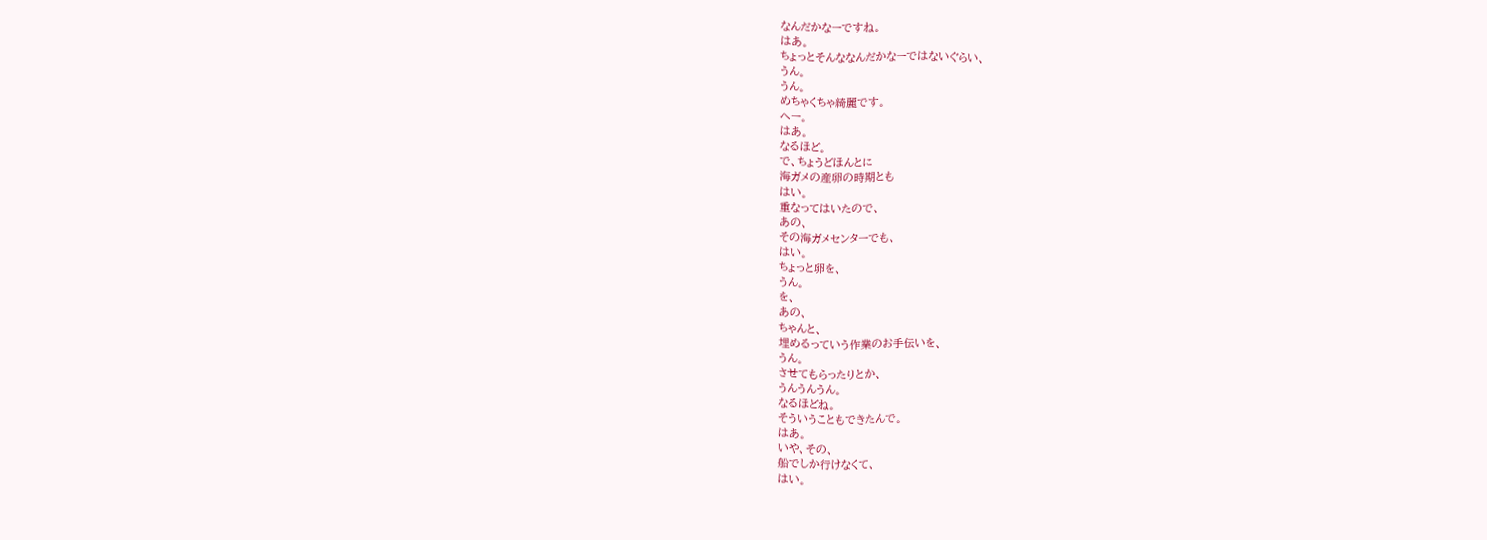なんだかなーですね。
はあ。
ちょっとそんななんだかなーではないぐらい、
うん。
うん。
めちゃくちゃ綺麗です。
へー。
はあ。
なるほど。
で、ちょうどほんとに
海ガメの産卵の時期とも
はい。
重なってはいたので、
あの、
その海ガメセンターでも、
はい。
ちょっと卵を、
うん。
を、
あの、
ちゃんと、
埋めるっていう作業のお手伝いを、
うん。
させてもらったりとか、
うんうんうん。
なるほどね。
そういうこともできたんで。
はあ。
いや、その、
船でしか行けなくて、
はい。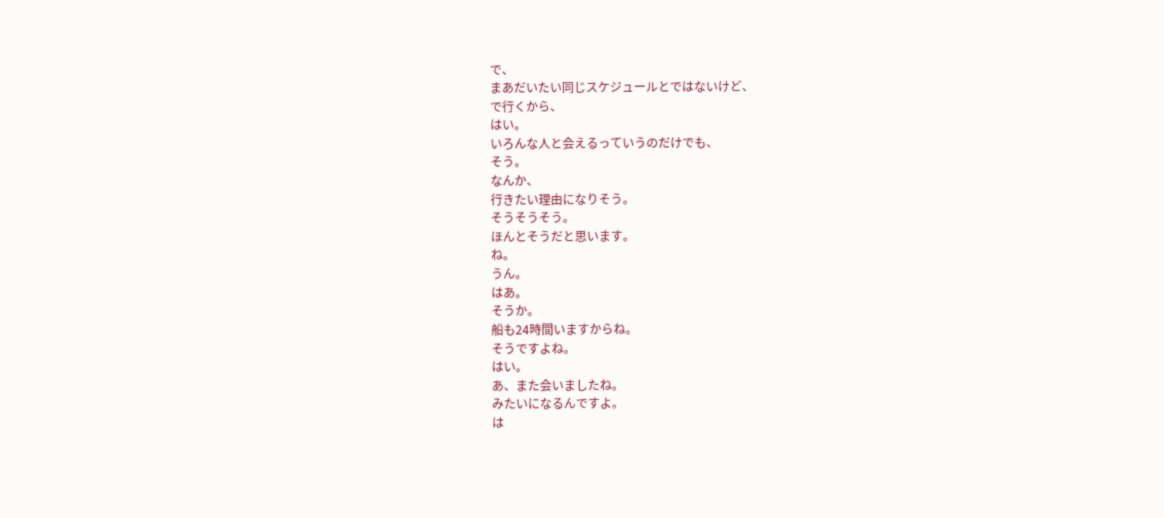で、
まあだいたい同じスケジュールとではないけど、
で行くから、
はい。
いろんな人と会えるっていうのだけでも、
そう。
なんか、
行きたい理由になりそう。
そうそうそう。
ほんとそうだと思います。
ね。
うん。
はあ。
そうか。
船も24時間いますからね。
そうですよね。
はい。
あ、また会いましたね。
みたいになるんですよ。
は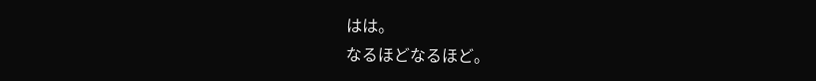はは。
なるほどなるほど。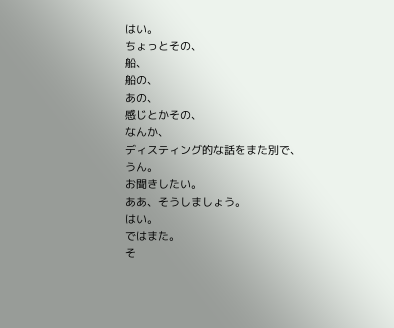はい。
ちょっとその、
船、
船の、
あの、
感じとかその、
なんか、
ディスティング的な話をまた別で、
うん。
お聞きしたい。
ああ、そうしましょう。
はい。
ではまた。
そ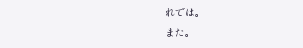れでは。
また。